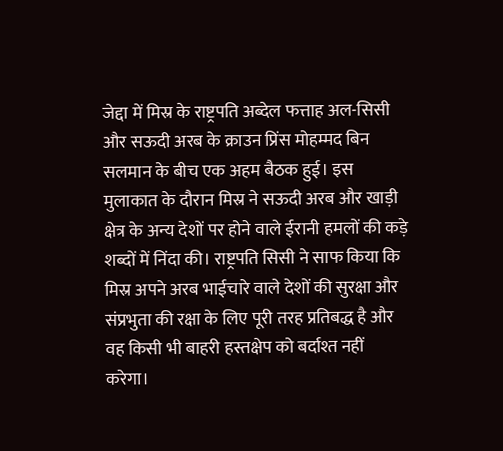जेद्दा में मिस्र के राष्ट्रपति अब्देल फत्ताह अल-सिसी और सऊदी अरब के क्राउन प्रिंस मोहम्मद बिन सलमान के बीच एक अहम बैठक हुई। इस मुलाकात के दौरान मिस्र ने सऊदी अरब और खाड़ी क्षेत्र के अन्य देशों पर होने वाले ईरानी हमलों की कड़े शब्दों में निंदा की। राष्ट्रपति सिसी ने साफ किया कि मिस्र अपने अरब भाईचारे वाले देशों की सुरक्षा और संप्रभुता की रक्षा के लिए पूरी तरह प्रतिबद्ध है और वह किसी भी बाहरी हस्तक्षेप को बर्दाश्त नहीं करेगा।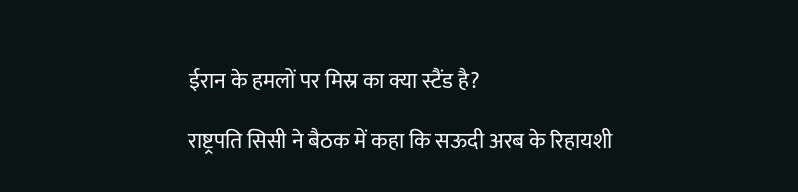ईरान के हमलों पर मिस्र का क्या स्टैंड है?

राष्ट्रपति सिसी ने बैठक में कहा कि सऊदी अरब के रिहायशी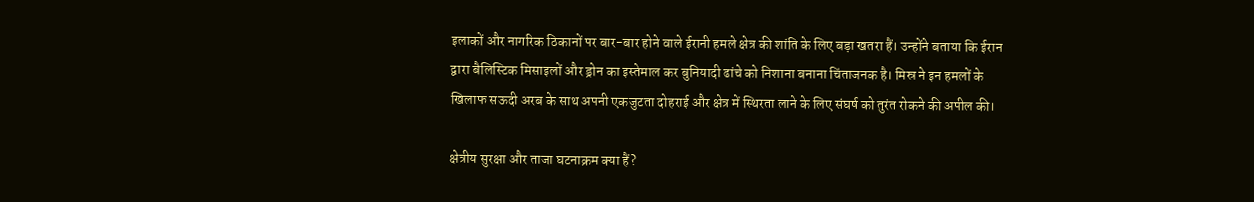इलाकों और नागरिक ठिकानों पर बार-बार होने वाले ईरानी हमले क्षेत्र की शांति के लिए बड़ा खतरा हैं। उन्होंने बताया कि ईरान द्वारा बैलिस्टिक मिसाइलों और ड्रोन का इस्तेमाल कर बुनियादी ढांचे को निशाना बनाना चिंताजनक है। मिस्र ने इन हमलों के खिलाफ सऊदी अरब के साथ अपनी एकजुटता दोहराई और क्षेत्र में स्थिरता लाने के लिए संघर्ष को तुरंत रोकने की अपील की।

क्षेत्रीय सुरक्षा और ताजा घटनाक्रम क्या हैं?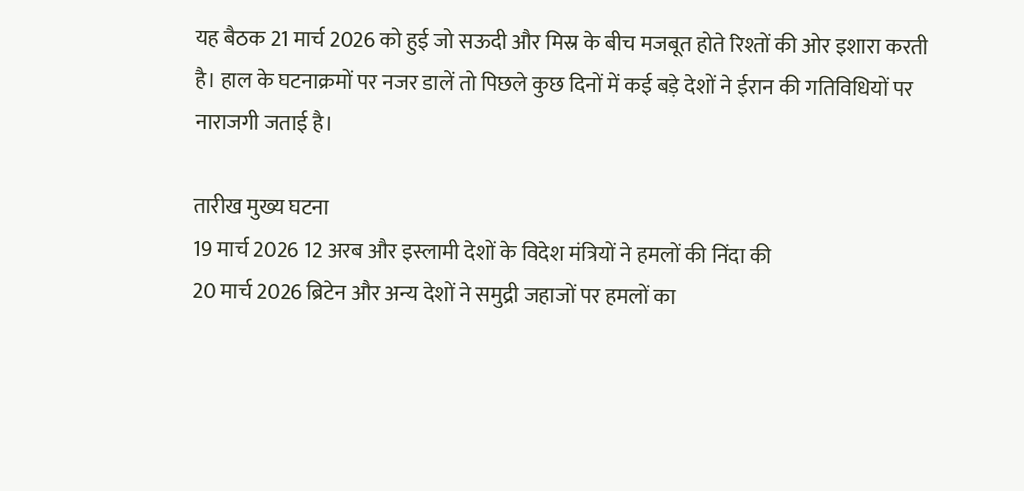यह बैठक 21 मार्च 2026 को हुई जो सऊदी और मिस्र के बीच मजबूत होते रिश्तों की ओर इशारा करती है। हाल के घटनाक्रमों पर नजर डालें तो पिछले कुछ दिनों में कई बड़े देशों ने ईरान की गतिविधियों पर नाराजगी जताई है।

तारीख मुख्य घटना
19 मार्च 2026 12 अरब और इस्लामी देशों के विदेश मंत्रियों ने हमलों की निंदा की
20 मार्च 2026 ब्रिटेन और अन्य देशों ने समुद्री जहाजों पर हमलों का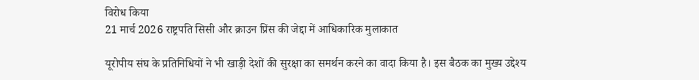विरोध किया
21 मार्च 2026 राष्ट्रपति सिसी और क्राउन प्रिंस की जेद्दा में आधिकारिक मुलाकात

यूरोपीय संघ के प्रतिनिधियों ने भी खाड़ी देशों की सुरक्षा का समर्थन करने का वादा किया है। इस बैठक का मुख्य उद्देश्य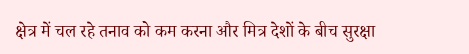क्षेत्र में चल रहे तनाव को कम करना और मित्र देशों के बीच सुरक्षा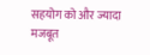सहयोग को और ज्यादा मजबूत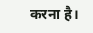करना है।